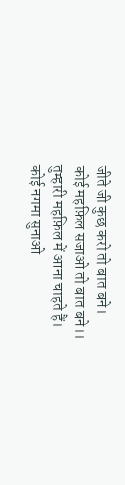जीते जी कुछ करो तो बात बने।
कोई महफ़िल सजाओ तो बात बने।।
तुम्हारी महफ़िल में आना चाहते हैं।
कोई नगमा सुनाओ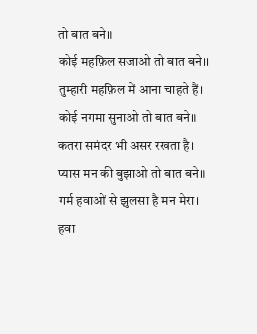तो बात बने॥
कोई महफ़िल सजाओ तो बात बने।।
तुम्हारी महफ़िल में आना चाहते हैं।
कोई नगमा सुनाओ तो बात बने॥
कतरा समंदर भी असर रखता है।
प्यास मन की बुझाओ तो बात बने॥
गर्म हवाओं से झुलसा है मन मेरा।
हवा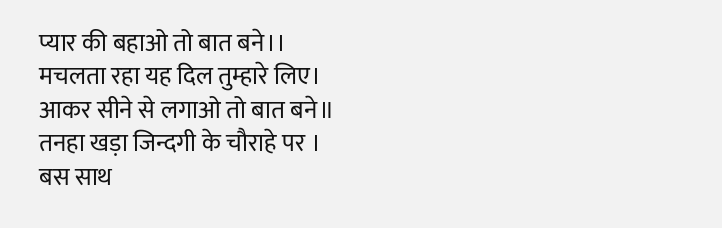प्यार की बहाओ तो बात बने।।
मचलता रहा यह दिल तुम्हारे लिए।
आकर सीने से लगाओ तो बात बने॥
तनहा खड़ा जिन्दगी के चौराहे पर ।
बस साथ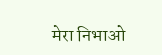मेरा निभाओ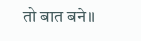तो बात बने॥